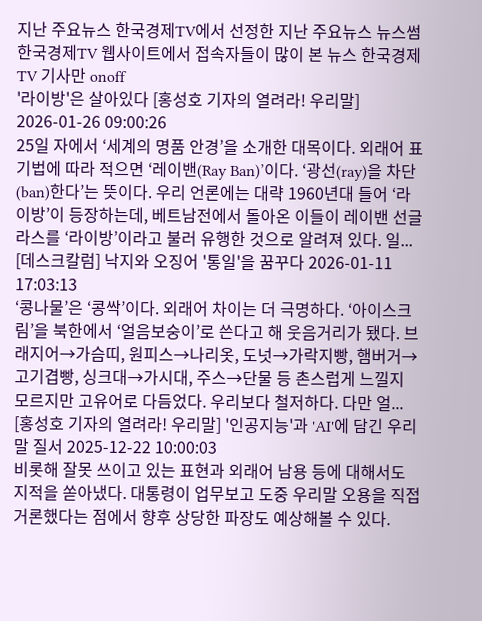지난 주요뉴스 한국경제TV에서 선정한 지난 주요뉴스 뉴스썸 한국경제TV 웹사이트에서 접속자들이 많이 본 뉴스 한국경제TV 기사만 onoff
'라이방'은 살아있다 [홍성호 기자의 열려라! 우리말] 2026-01-26 09:00:26
25일 자에서 ‘세계의 명품 안경’을 소개한 대목이다. 외래어 표기법에 따라 적으면 ‘레이밴(Ray Ban)’이다. ‘광선(ray)을 차단(ban)한다’는 뜻이다. 우리 언론에는 대략 1960년대 들어 ‘라이방’이 등장하는데, 베트남전에서 돌아온 이들이 레이밴 선글라스를 ‘라이방’이라고 불러 유행한 것으로 알려져 있다. 일...
[데스크칼럼] 낙지와 오징어 '통일'을 꿈꾸다 2026-01-11 17:03:13
‘콩나물’은 ‘콩싹’이다. 외래어 차이는 더 극명하다. ‘아이스크림’을 북한에서 ‘얼음보숭이’로 쓴다고 해 웃음거리가 됐다. 브래지어→가슴띠, 원피스→나리옷, 도넛→가락지빵, 햄버거→고기겹빵, 싱크대→가시대, 주스→단물 등 촌스럽게 느낄지 모르지만 고유어로 다듬었다. 우리보다 철저하다. 다만 얼...
[홍성호 기자의 열려라! 우리말] '인공지능'과 'AI'에 담긴 우리말 질서 2025-12-22 10:00:03
비롯해 잘못 쓰이고 있는 표현과 외래어 남용 등에 대해서도 지적을 쏟아냈다. 대통령이 업무보고 도중 우리말 오용을 직접 거론했다는 점에서 향후 상당한 파장도 예상해볼 수 있다.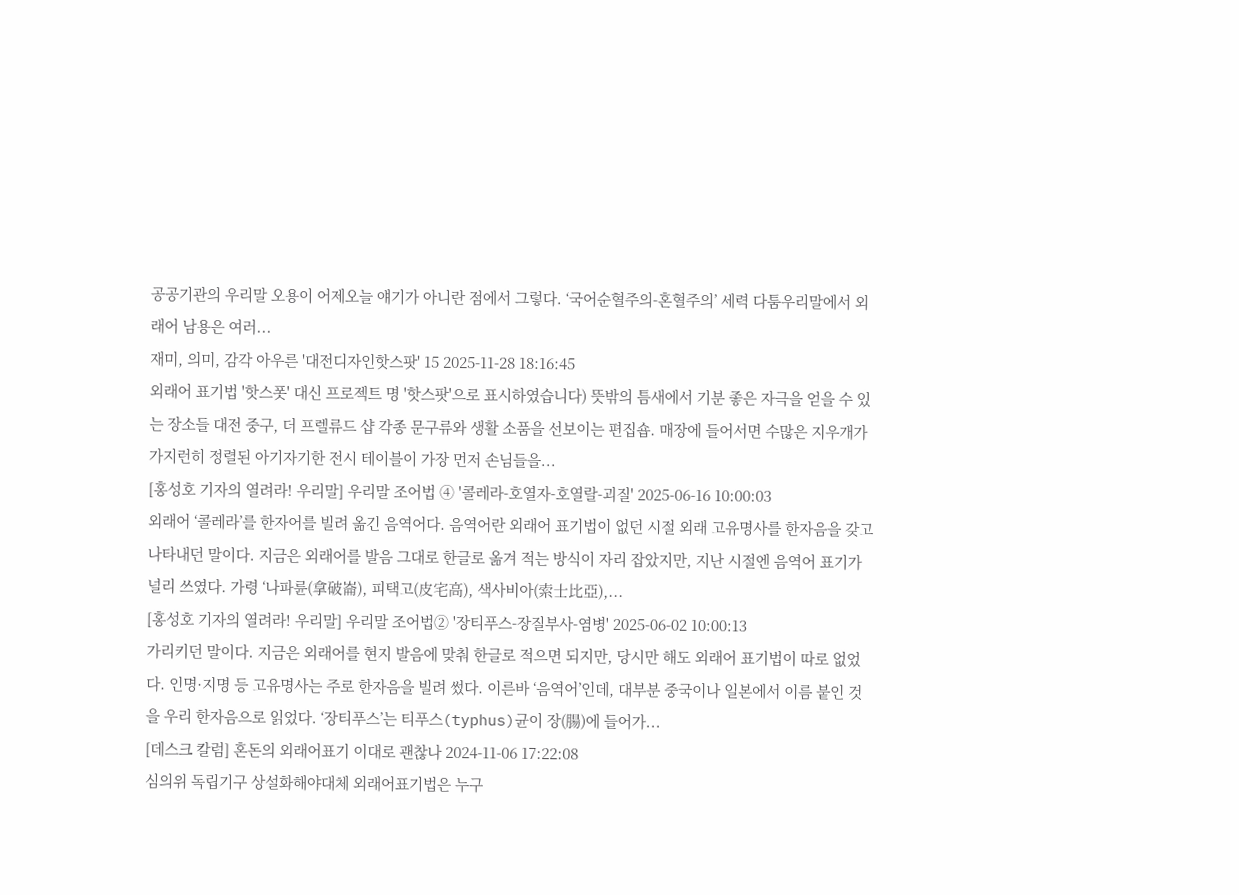공공기관의 우리말 오용이 어제오늘 얘기가 아니란 점에서 그렇다. ‘국어순혈주의-혼혈주의’ 세력 다툼우리말에서 외래어 남용은 여러...
재미, 의미, 감각 아우른 '대전디자인핫스팟' 15 2025-11-28 18:16:45
외래어 표기법 '핫스폿' 대신 프로젝트 명 '핫스팟'으로 표시하였습니다) 뜻밖의 틈새에서 기분 좋은 자극을 얻을 수 있는 장소들 대전 중구, 더 프렐류드 샵 각종 문구류와 생활 소품을 선보이는 편집숍. 매장에 들어서면 수많은 지우개가 가지런히 정렬된 아기자기한 전시 테이블이 가장 먼저 손님들을...
[홍성호 기자의 열려라! 우리말] 우리말 조어법 ④ '콜레라-호열자-호열랄-괴질' 2025-06-16 10:00:03
외래어 ‘콜레라’를 한자어를 빌려 옮긴 음역어다. 음역어란 외래어 표기법이 없던 시절 외래 고유명사를 한자음을 갖고 나타내던 말이다. 지금은 외래어를 발음 그대로 한글로 옮겨 적는 방식이 자리 잡았지만, 지난 시절엔 음역어 표기가 널리 쓰였다. 가령 ‘나파륜(拿破崙), 피택고(皮宅高), 색사비아(索士比亞),...
[홍성호 기자의 열려라! 우리말] 우리말 조어법② '장티푸스-장질부사-염병' 2025-06-02 10:00:13
가리키던 말이다. 지금은 외래어를 현지 발음에 맞춰 한글로 적으면 되지만, 당시만 해도 외래어 표기법이 따로 없었다. 인명·지명 등 고유명사는 주로 한자음을 빌려 썼다. 이른바 ‘음역어’인데, 대부분 중국이나 일본에서 이름 붙인 것을 우리 한자음으로 읽었다. ‘장티푸스’는 티푸스(typhus)균이 장(腸)에 들어가...
[데스크 칼럼] 혼돈의 외래어표기 이대로 괜찮나 2024-11-06 17:22:08
심의위 독립기구 상설화해야대체 외래어표기법은 누구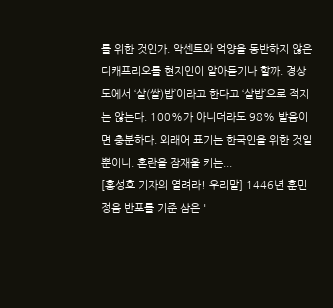를 위한 것인가. 악센트와 억양을 동반하지 않은 디캐프리오를 현지인이 알아듣기나 할까. 경상도에서 ‘살(쌀)밥’이라고 한다고 ‘살밥’으로 적지는 않는다. 100%가 아니더라도 98% 발음이면 충분하다. 외래어 표기는 한국인을 위한 것일 뿐이니. 혼란을 잠재울 키는...
[홍성호 기자의 열려라! 우리말] 1446년 훈민정음 반포를 기준 삼은 '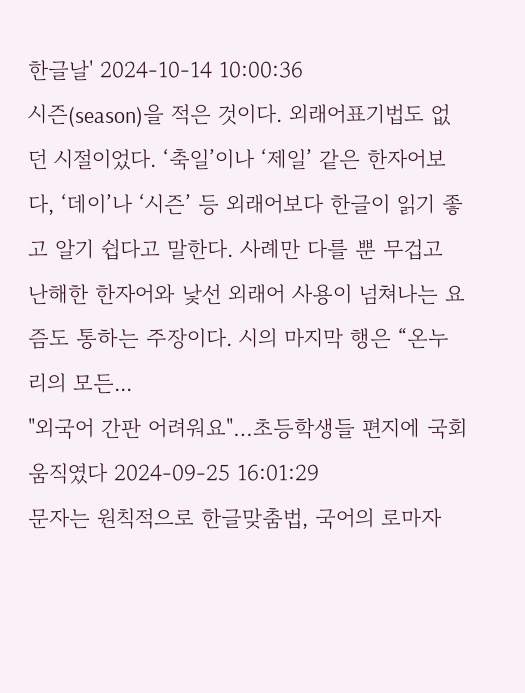한글날' 2024-10-14 10:00:36
시즌(season)을 적은 것이다. 외래어표기법도 없던 시절이었다. ‘축일’이나 ‘제일’ 같은 한자어보다, ‘데이’나 ‘시즌’ 등 외래어보다 한글이 읽기 좋고 알기 쉽다고 말한다. 사례만 다를 뿐 무겁고 난해한 한자어와 낯선 외래어 사용이 넘쳐나는 요즘도 통하는 주장이다. 시의 마지막 행은 “온누리의 모든...
"외국어 간판 어려워요"…초등학생들 편지에 국회 움직였다 2024-09-25 16:01:29
문자는 원칙적으로 한글맞춤법, 국어의 로마자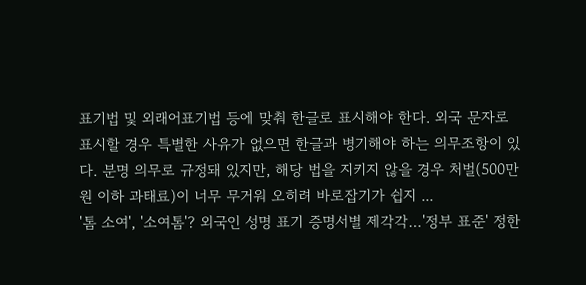표기법 및 외래어표기법 등에 맞춰 한글로 표시해야 한다. 외국 문자로 표시할 경우 특별한 사유가 없으면 한글과 병기해야 하는 의무조항이 있다. 분명 의무로 규정돼 있지만, 해당 법을 지키지 않을 경우 처벌(500만원 이하 과태료)이 너무 무거워 오히려 바로잡기가 쉽지 ...
'톰 소여', '소여톰'? 외국인 성명 표기 증명서별 제각각…'정부 표준' 정한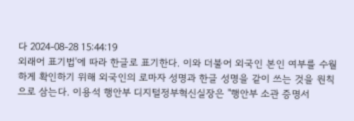다 2024-08-28 15:44:19
외래어 표기법'에 따라 한글로 표기한다. 이와 더불어 외국인 본인 여부를 수월하게 확인하기 위해 외국인의 로마자 성명과 한글 성명을 같이 쓰는 것을 원칙으로 삼는다. 이용석 행안부 디지털정부혁신실장은 "행안부 소관 증명서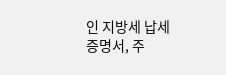인 지방세 납세증명서, 주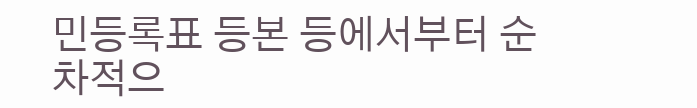민등록표 등본 등에서부터 순차적으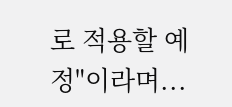로 적용할 예정"이라며...